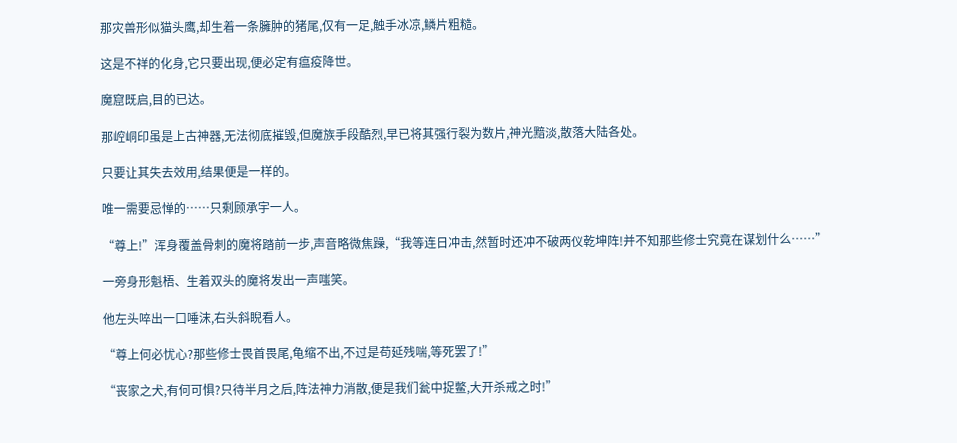那灾兽形似猫头鹰,却生着一条臃肿的猪尾,仅有一足,触手冰凉,鳞片粗糙。

这是不祥的化身,它只要出现,便必定有瘟疫降世。

魔窟既启,目的已达。

那崆峒印虽是上古神器,无法彻底摧毁,但魔族手段酷烈,早已将其强行裂为数片,神光黯淡,散落大陆各处。

只要让其失去效用,结果便是一样的。

唯一需要忌惮的……只剩顾承宇一人。

“尊上!”浑身覆盖骨刺的魔将踏前一步,声音略微焦躁,“我等连日冲击,然暂时还冲不破两仪乾坤阵!并不知那些修士究竟在谋划什么……”

一旁身形魁梧、生着双头的魔将发出一声嗤笑。

他左头啐出一口唾沫,右头斜睨看人。

“尊上何必忧心?那些修士畏首畏尾,龟缩不出,不过是苟延残喘,等死罢了!”

“丧家之犬,有何可惧?只待半月之后,阵法神力消散,便是我们瓮中捉鳖,大开杀戒之时!”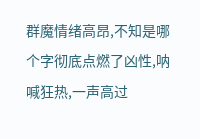群魔情绪高昂,不知是哪个字彻底点燃了凶性,呐喊狂热,一声高过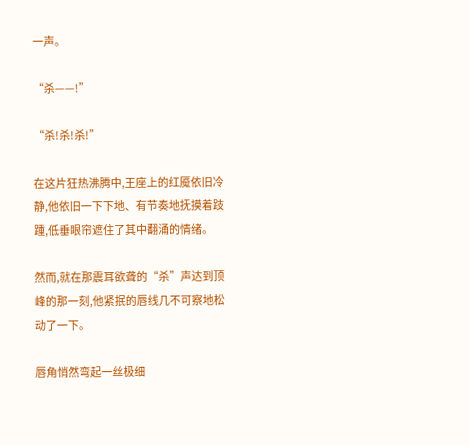一声。

“杀——!”

“杀!杀!杀!”

在这片狂热沸腾中,王座上的红魇依旧冷静,他依旧一下下地、有节奏地抚摸着跂踵,低垂眼帘遮住了其中翻涌的情绪。

然而,就在那震耳欲聋的“杀”声达到顶峰的那一刻,他紧抿的唇线几不可察地松动了一下。

唇角悄然弯起一丝极细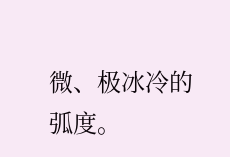微、极冰冷的弧度。